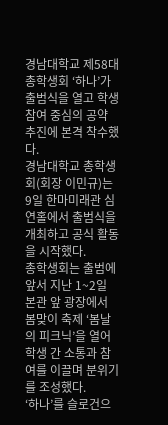경남대학교 제58대 총학생회 ‘하나’가 출범식을 열고 학생 참여 중심의 공약 추진에 본격 착수했다.
경남대학교 총학생회(회장 이민규)는 9일 한마미래관 심연홀에서 출범식을 개최하고 공식 활동을 시작했다.
총학생회는 출범에 앞서 지난 1~2일 본관 앞 광장에서 봄맞이 축제 ‘봄날의 피크닉’을 열어 학생 간 소통과 참여를 이끌며 분위기를 조성했다.
‘하나’를 슬로건으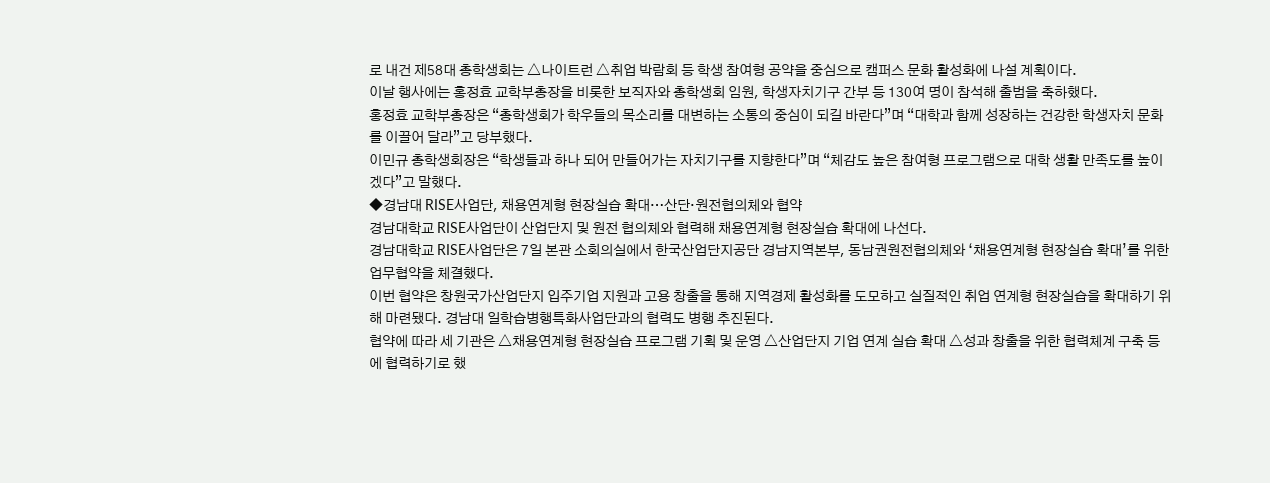로 내건 제58대 총학생회는 △나이트런 △취업 박람회 등 학생 참여형 공약을 중심으로 캠퍼스 문화 활성화에 나설 계획이다.
이날 행사에는 홍정효 교학부총장을 비롯한 보직자와 총학생회 임원, 학생자치기구 간부 등 130여 명이 참석해 출범을 축하했다.
홍정효 교학부총장은 “총학생회가 학우들의 목소리를 대변하는 소통의 중심이 되길 바란다”며 “대학과 함께 성장하는 건강한 학생자치 문화를 이끌어 달라”고 당부했다.
이민규 총학생회장은 “학생들과 하나 되어 만들어가는 자치기구를 지향한다”며 “체감도 높은 참여형 프로그램으로 대학 생활 만족도를 높이겠다”고 말했다.
◆경남대 RISE사업단, 채용연계형 현장실습 확대…산단·원전협의체와 협약
경남대학교 RISE사업단이 산업단지 및 원전 협의체와 협력해 채용연계형 현장실습 확대에 나선다.
경남대학교 RISE사업단은 7일 본관 소회의실에서 한국산업단지공단 경남지역본부, 동남권원전협의체와 ‘채용연계형 현장실습 확대’를 위한 업무협약을 체결했다.
이번 협약은 창원국가산업단지 입주기업 지원과 고용 창출을 통해 지역경제 활성화를 도모하고 실질적인 취업 연계형 현장실습을 확대하기 위해 마련됐다. 경남대 일학습병행특화사업단과의 협력도 병행 추진된다.
협약에 따라 세 기관은 △채용연계형 현장실습 프로그램 기획 및 운영 △산업단지 기업 연계 실습 확대 △성과 창출을 위한 협력체계 구축 등에 협력하기로 했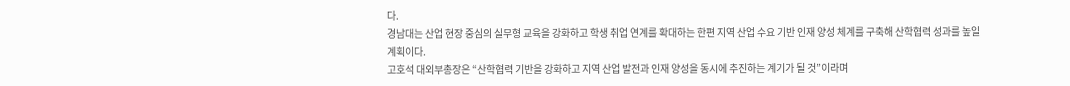다.
경남대는 산업 현장 중심의 실무형 교육을 강화하고 학생 취업 연계를 확대하는 한편 지역 산업 수요 기반 인재 양성 체계를 구축해 산학협력 성과를 높일 계획이다.
고호석 대외부총장은 “산학협력 기반을 강화하고 지역 산업 발전과 인재 양성을 동시에 추진하는 계기가 될 것”이라며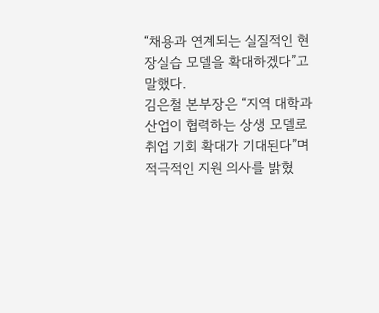“채용과 연계되는 실질적인 현장실습 모델을 확대하겠다”고 말했다.
김은철 본부장은 “지역 대학과 산업이 협력하는 상생 모델로 취업 기회 확대가 기대된다”며 적극적인 지원 의사를 밝혔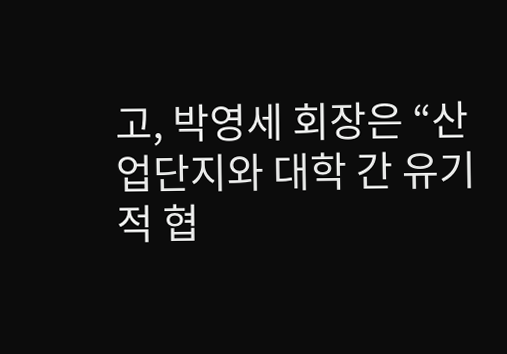고, 박영세 회장은 “산업단지와 대학 간 유기적 협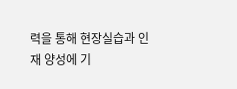력을 통해 현장실습과 인재 양성에 기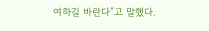여하길 바란다”고 말했다.